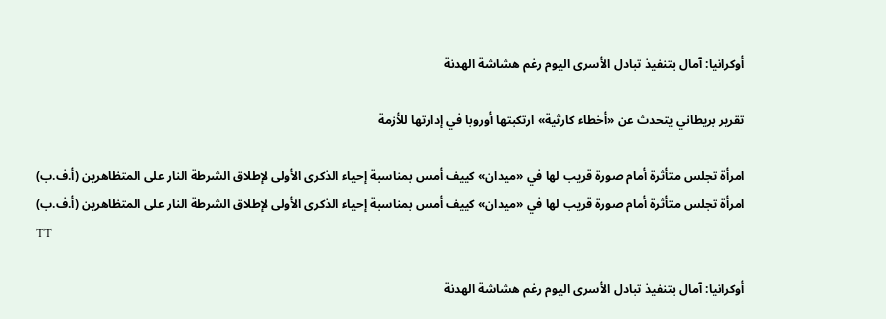أوكرانيا: آمال بتنفيذ تبادل الأسرى اليوم رغم هشاشة الهدنة

تقرير بريطاني يتحدث عن «أخطاء كارثية» ارتكبتها أوروبا في إدارتها للأزمة

امرأة تجلس متأثرة أمام صورة قريب لها في «ميدان» كييف أمس بمناسبة إحياء الذكرى الأولى لإطلاق الشرطة النار على المتظاهرين (أ.ف.ب)
امرأة تجلس متأثرة أمام صورة قريب لها في «ميدان» كييف أمس بمناسبة إحياء الذكرى الأولى لإطلاق الشرطة النار على المتظاهرين (أ.ف.ب)
TT

أوكرانيا: آمال بتنفيذ تبادل الأسرى اليوم رغم هشاشة الهدنة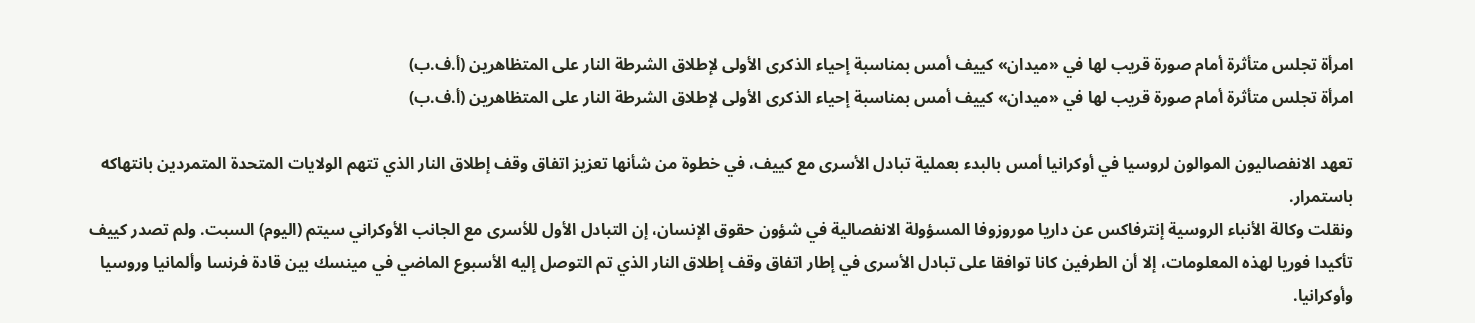امرأة تجلس متأثرة أمام صورة قريب لها في «ميدان» كييف أمس بمناسبة إحياء الذكرى الأولى لإطلاق الشرطة النار على المتظاهرين (أ.ف.ب)
امرأة تجلس متأثرة أمام صورة قريب لها في «ميدان» كييف أمس بمناسبة إحياء الذكرى الأولى لإطلاق الشرطة النار على المتظاهرين (أ.ف.ب)

تعهد الانفصاليون الموالون لروسيا في أوكرانيا أمس بالبدء بعملية تبادل الأسرى مع كييف، في خطوة من شأنها تعزيز اتفاق وقف إطلاق النار الذي تتهم الولايات المتحدة المتمردين بانتهاكه باستمرار.
ونقلت وكالة الأنباء الروسية إنترفاكس عن داريا موروزوفا المسؤولة الانفصالية في شؤون حقوق الإنسان، إن التبادل الأول للأسرى مع الجانب الأوكراني سيتم (اليوم) السبت. ولم تصدر كييف تأكيدا فوريا لهذه المعلومات، إلا أن الطرفين كانا توافقا على تبادل الأسرى في إطار اتفاق وقف إطلاق النار الذي تم التوصل إليه الأسبوع الماضي في مينسك بين قادة فرنسا وألمانيا وروسيا وأوكرانيا.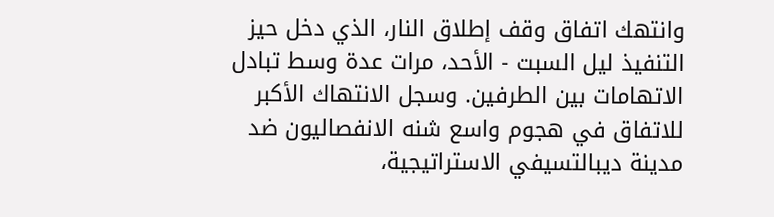وانتهك اتفاق وقف إطلاق النار، الذي دخل حيز التنفيذ ليل السبت - الأحد، مرات عدة وسط تبادل الاتهامات بين الطرفين. وسجل الانتهاك الأكبر للاتفاق في هجوم واسع شنه الانفصاليون ضد مدينة ديبالتسيفي الاستراتيجية،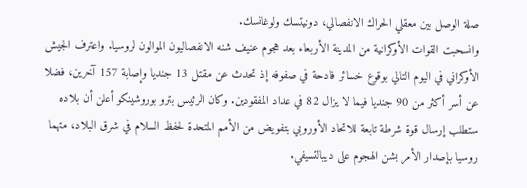صلة الوصل بين معقلي الحراك الانفصالي، دونيتسك ولوغانسك.
وانسحبت القوات الأوكرانية من المدينة الأربعاء بعد هجوم عنيف شنه الانفصاليون الموالون لروسيا. واعترف الجيش الأوكراني في اليوم التالي بوقوع خسائر فادحة في صفوفه إذ تحدث عن مقتل 13 جنديا وإصابة 157 آخرين، فضلا عن أسر أكثر من 90 جنديا فيما لا يزال 82 في عداد المفقودين. وكان الرئيس بترو بوروشينكو أعلن أن بلاده ستطلب إرسال قوة شرطة تابعة للاتحاد الأوروبي بتفويض من الأمم المتحدة لحفظ السلام في شرق البلاد، متهما روسيا بإصدار الأمر بشن الهجوم على ديبالتسيفي.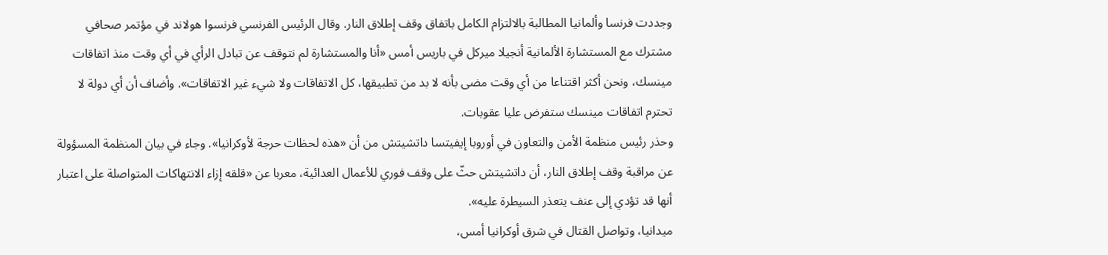وجددت فرنسا وألمانيا المطالبة بالالتزام الكامل باتفاق وقف إطلاق النار. وقال الرئيس الفرنسي فرنسوا هولاند في مؤتمر صحافي مشترك مع المستشارة الألمانية أنجيلا ميركل في باريس أمس «أنا والمستشارة لم نتوقف عن تبادل الرأي في أي وقت منذ اتفاقات مينسك، ونحن أكثر اقتناعا من أي وقت مضى بأنه لا بد من تطبيقها، كل الاتفاقات ولا شيء غير الاتفاقات». وأضاف أن أي دولة لا تحترم اتفاقات مينسك ستفرض عليا عقوبات.
وحذر رئيس منظمة الأمن والتعاون في أوروبا إيفيتسا داتشيتش من أن «هذه لحظات حرجة لأوكرانيا». وجاء في بيان المنظمة المسؤولة عن مراقبة وقف إطلاق النار، أن داتشيتش حثّ على وقف فوري للأعمال العدائية، معربا عن «قلقه إزاء الانتهاكات المتواصلة على اعتبار أنها قد تؤدي إلى عنف يتعذر السيطرة عليه».
ميدانيا، وتواصل القتال في شرق أوكرانيا أمس،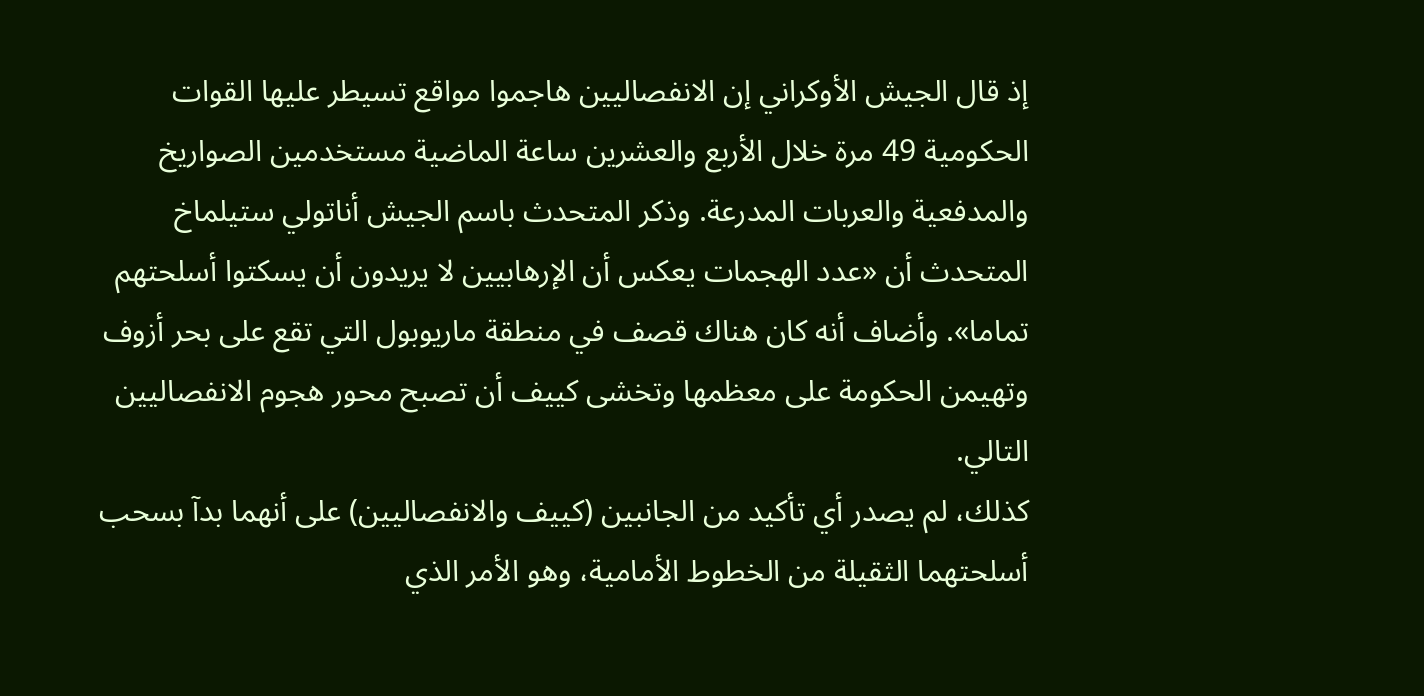إذ قال الجيش الأوكراني إن الانفصاليين هاجموا مواقع تسيطر عليها القوات الحكومية 49 مرة خلال الأربع والعشرين ساعة الماضية مستخدمين الصواريخ والمدفعية والعربات المدرعة. وذكر المتحدث باسم الجيش أناتولي ستيلماخ المتحدث أن «عدد الهجمات يعكس أن الإرهابيين لا يريدون أن يسكتوا أسلحتهم تماما». وأضاف أنه كان هناك قصف في منطقة ماريوبول التي تقع على بحر أزوف وتهيمن الحكومة على معظمها وتخشى كييف أن تصبح محور هجوم الانفصاليين التالي.
كذلك، لم يصدر أي تأكيد من الجانبين (كييف والانفصاليين) على أنهما بدآ بسحب أسلحتهما الثقيلة من الخطوط الأمامية، وهو الأمر الذي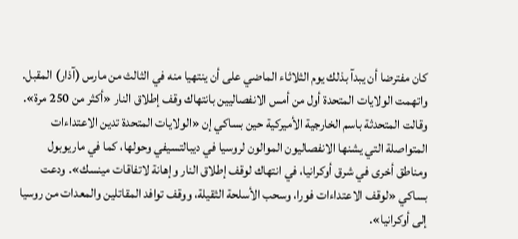كان مفترضا أن يبدآ بذلك يوم الثلاثاء الماضي على أن ينتهيا منه في الثالث من مارس (آذار) المقبل.
واتهمت الولايات المتحدة أول من أمس الانفصاليين بانتهاك وقف إطلاق النار «أكثر من 250 مرة». وقالت المتحدثة باسم الخارجية الأميركية حين بساكي إن «الولايات المتحدة تدين الاعتداءات المتواصلة التي يشنها الانفصاليون الموالون لروسيا في ديبالتسيفي وحولها، كما في ماريوبول ومناطق أخرى في شرق أوكرانيا، في انتهاك لوقف إطلاق النار وإهانة لاتفاقات مينسك». ودعت بساكي «لوقف الاعتداءات فورا، وسحب الأسلحة الثقيلة، ووقف توافد المقاتلين والمعدات من روسيا إلى أوكرانيا».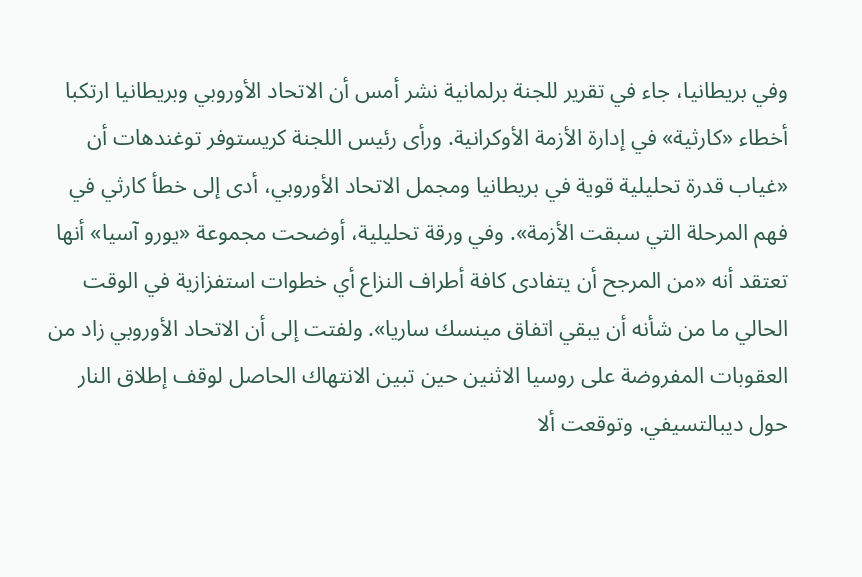وفي بريطانيا، جاء في تقرير للجنة برلمانية نشر أمس أن الاتحاد الأوروبي وبريطانيا ارتكبا أخطاء «كارثية» في إدارة الأزمة الأوكرانية. ورأى رئيس اللجنة كريستوفر توغندهات أن «غياب قدرة تحليلية قوية في بريطانيا ومجمل الاتحاد الأوروبي، أدى إلى خطأ كارثي في فهم المرحلة التي سبقت الأزمة». وفي ورقة تحليلية، أوضحت مجموعة «يورو آسيا» أنها تعتقد أنه «من المرجح أن يتفادى كافة أطراف النزاع أي خطوات استفزازية في الوقت الحالي ما من شأنه أن يبقي اتفاق مينسك ساريا». ولفتت إلى أن الاتحاد الأوروبي زاد من العقوبات المفروضة على روسيا الاثنين حين تبين الانتهاك الحاصل لوقف إطلاق النار حول ديبالتسيفي. وتوقعت ألا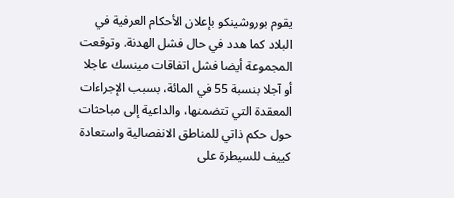يقوم بوروشينكو بإعلان الأحكام العرفية في البلاد كما هدد في حال فشل الهدنة. وتوقعت المجموعة أيضا فشل اتفاقات مينسك عاجلا أو آجلا بنسبة 55 في المائة، بسبب الإجراءات المعقدة التي تتضمنها، والداعية إلى مباحثات حول حكم ذاتي للمناطق الانفصالية واستعادة كييف للسيطرة على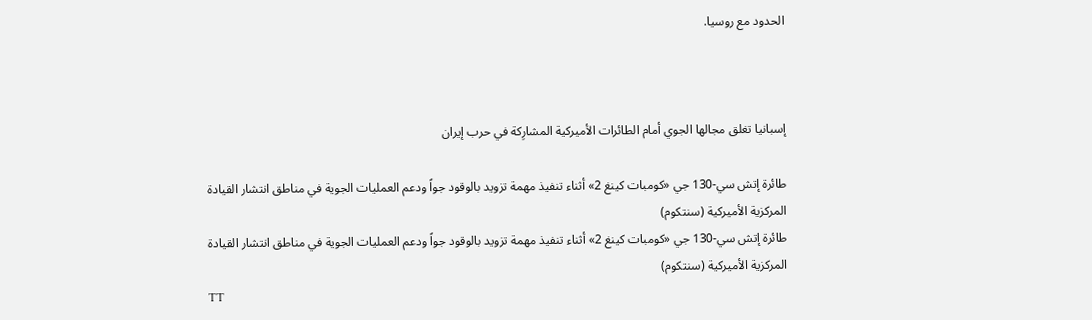الحدود مع روسيا.



إسبانيا تغلق مجالها الجوي أمام الطائرات الأميركية المشارِكة في حرب إيران

طائرة إتش سي-130 جي «كومبات كينغ 2» أثناء تنفيذ مهمة تزويد بالوقود جواً ودعم العمليات الجوية في مناطق انتشار القيادة المركزية الأميركية (سنتكوم)
طائرة إتش سي-130 جي «كومبات كينغ 2» أثناء تنفيذ مهمة تزويد بالوقود جواً ودعم العمليات الجوية في مناطق انتشار القيادة المركزية الأميركية (سنتكوم)
TT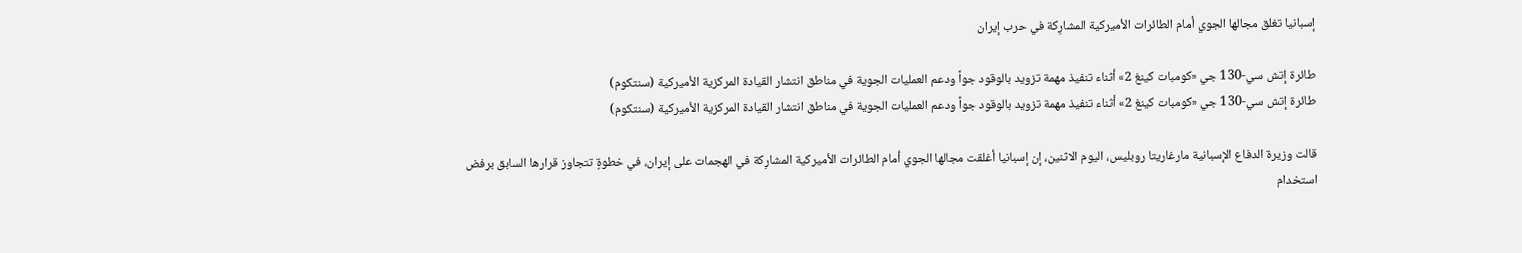إسبانيا تغلق مجالها الجوي أمام الطائرات الأميركية المشارِكة في حرب إيران

طائرة إتش سي-130 جي «كومبات كينغ 2» أثناء تنفيذ مهمة تزويد بالوقود جواً ودعم العمليات الجوية في مناطق انتشار القيادة المركزية الأميركية (سنتكوم)
طائرة إتش سي-130 جي «كومبات كينغ 2» أثناء تنفيذ مهمة تزويد بالوقود جواً ودعم العمليات الجوية في مناطق انتشار القيادة المركزية الأميركية (سنتكوم)

قالت وزيرة الدفاع الإسبانية مارغاريتا روبليس، اليوم الاثنين، إن إسبانيا أغلقت مجالها الجوي أمام الطائرات الأميركية المشارِكة في الهجمات على إيران، في خطوةٍ تتجاوز قرارها السابق برفض استخدام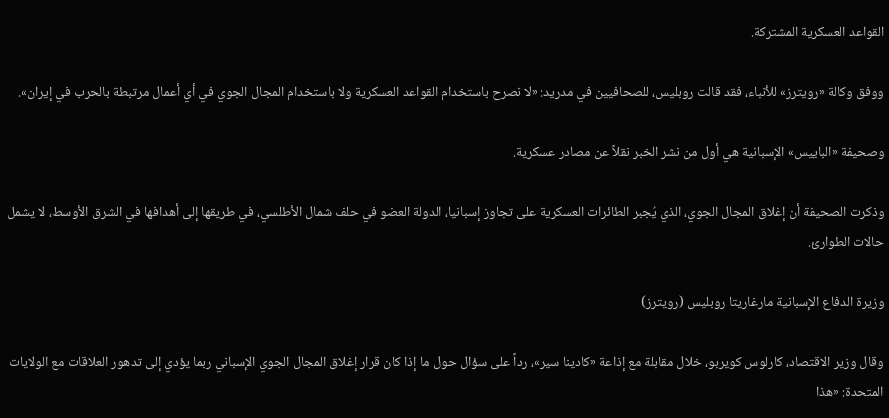القواعد العسكرية المشتركة.

ووفق وكالة «رويترز» للأنباء، فقد قالت روبليس، للصحافيين في مدريد: «لا نصرح باستخدام القواعد العسكرية ولا باستخدام المجال الجوي في أي أعمال مرتبطة بالحرب في إيران».

وصحيفة «الباييس» الإسبانية هي أول من نشر الخبر نقلاً عن مصادر عسكرية.

وذكرت الصحيفة أن إغلاق المجال الجوي، الذي يُجبر الطائرات العسكرية على تجاوز إسبانيا، الدولة العضو في حلف شمال الأطلسي، في طريقها إلى أهدافها في الشرق الأوسط، لا يشمل حالات الطوارئ.

وزيرة الدفاع الإسبانية مارغاريتا روبليس (رويترز)

وقال وزير الاقتصاد، كارلوس كويربو، خلال مقابلة مع إذاعة «كادينا سير»، رداً على سؤال حول ما إذا كان قرار إغلاق المجال الجوي الإسباني ربما يؤدي إلى تدهور العلاقات مع الولايات المتحدة: «هذا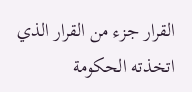القرار جزء من القرار الذي اتخذته الحكومة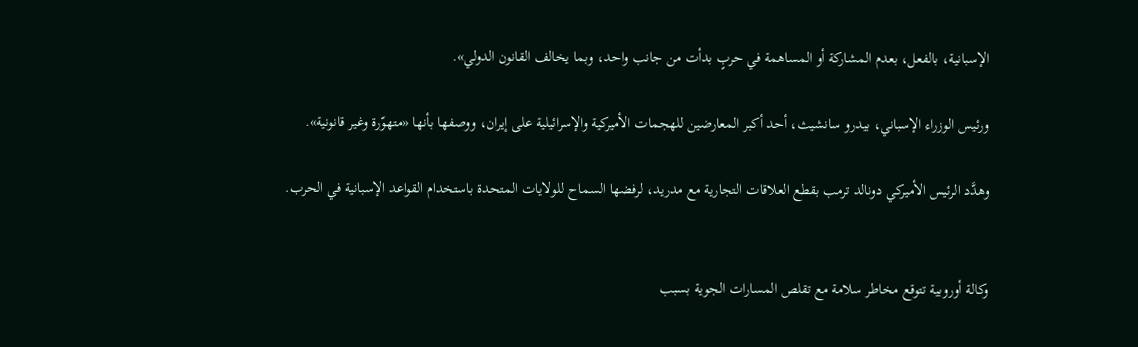الإسبانية، بالفعل، بعدم المشاركة أو المساهمة في حربٍ بدأت من جانب واحد، وبما يخالف القانون الدولي».

ورئيس الوزراء الإسباني، بيدرو سانشيث، أحد أكبر المعارضين للهجمات الأميركية والإسرائيلية على إيران، ووصفها بأنها «متهوّرة وغير قانونية».

وهدَّد الرئيس الأميركي دونالد ترمب بقطع العلاقات التجارية مع مدريد، لرفضها السماح للولايات المتحدة باستخدام القواعد الإسبانية في الحرب.


وكالة أوروبية تتوقع مخاطر سلامة مع تقلص المسارات الجوية بسبب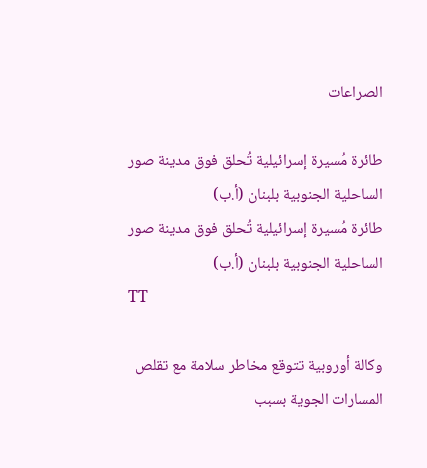الصراعات

طائرة مُسيرة إسرائيلية تُحلق فوق مدينة صور الساحلية الجنوبية بلبنان (أ.ب)
طائرة مُسيرة إسرائيلية تُحلق فوق مدينة صور الساحلية الجنوبية بلبنان (أ.ب)
TT

وكالة أوروبية تتوقع مخاطر سلامة مع تقلص المسارات الجوية بسبب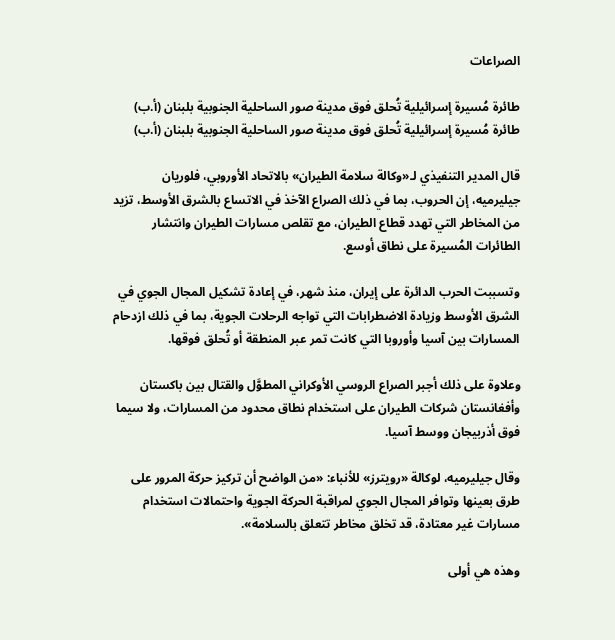الصراعات

طائرة مُسيرة إسرائيلية تُحلق فوق مدينة صور الساحلية الجنوبية بلبنان (أ.ب)
طائرة مُسيرة إسرائيلية تُحلق فوق مدينة صور الساحلية الجنوبية بلبنان (أ.ب)

قال المدير التنفيذي لـ«وكالة سلامة الطيران» بالاتحاد الأوروبي، فلوريان جيليرميه، إن الحروب، بما في ذلك الصراع الآخذ في الاتساع بالشرق الأوسط، تزيد من المخاطر التي تهدد قطاع الطيران، مع تقلص مسارات الطيران وانتشار الطائرات المُسيرة على نطاق أوسع.

وتسببت الحرب الدائرة على إيران، منذ شهر، في إعادة تشكيل المجال الجوي في الشرق الأوسط وزيادة الاضطرابات التي تواجه الرحلات الجوية، بما في ذلك ازدحام المسارات بين آسيا وأوروبا التي كانت تمر عبر المنطقة أو تُحلق فوقها.

وعلاوة على ذلك أجبر الصراع الروسي الأوكراني المطوَّل والقتال بين باكستان وأفغانستان شركات الطيران على استخدام نطاق محدود من المسارات، ولا سيما فوق أذربيجان ووسط آسيا.

وقال جيليرميه، لوكالة «رويترز» للأنباء: «من الواضح أن تركيز حركة المرور على طرق بعينها وتوافر المجال الجوي لمراقبة الحركة الجوية واحتمالات استخدام مسارات غير معتادة، قد تخلق مخاطر تتعلق بالسلامة».

وهذه هي أولى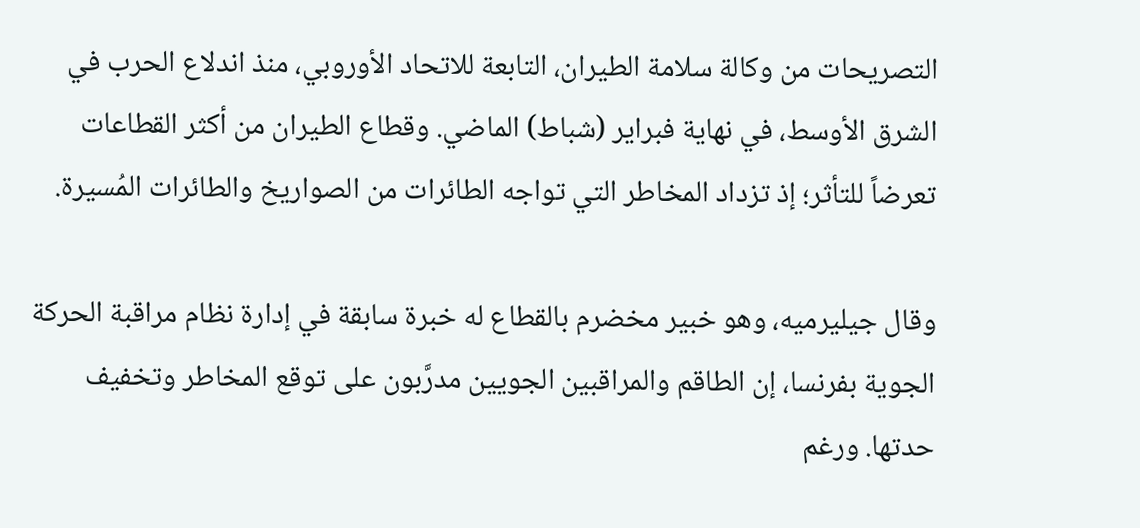التصريحات من وكالة سلامة الطيران، التابعة للاتحاد الأوروبي، منذ اندلاع الحرب في الشرق الأوسط، في نهاية فبراير (شباط) الماضي. وقطاع الطيران من أكثر القطاعات تعرضاً للتأثر؛ إذ تزداد المخاطر التي تواجه الطائرات من الصواريخ والطائرات المُسيرة.

وقال جيليرميه، وهو خبير مخضرم بالقطاع له خبرة سابقة في إدارة نظام مراقبة الحركة الجوية بفرنسا، إن الطاقم والمراقبين الجويين مدرَّبون على توقع المخاطر وتخفيف حدتها. ورغم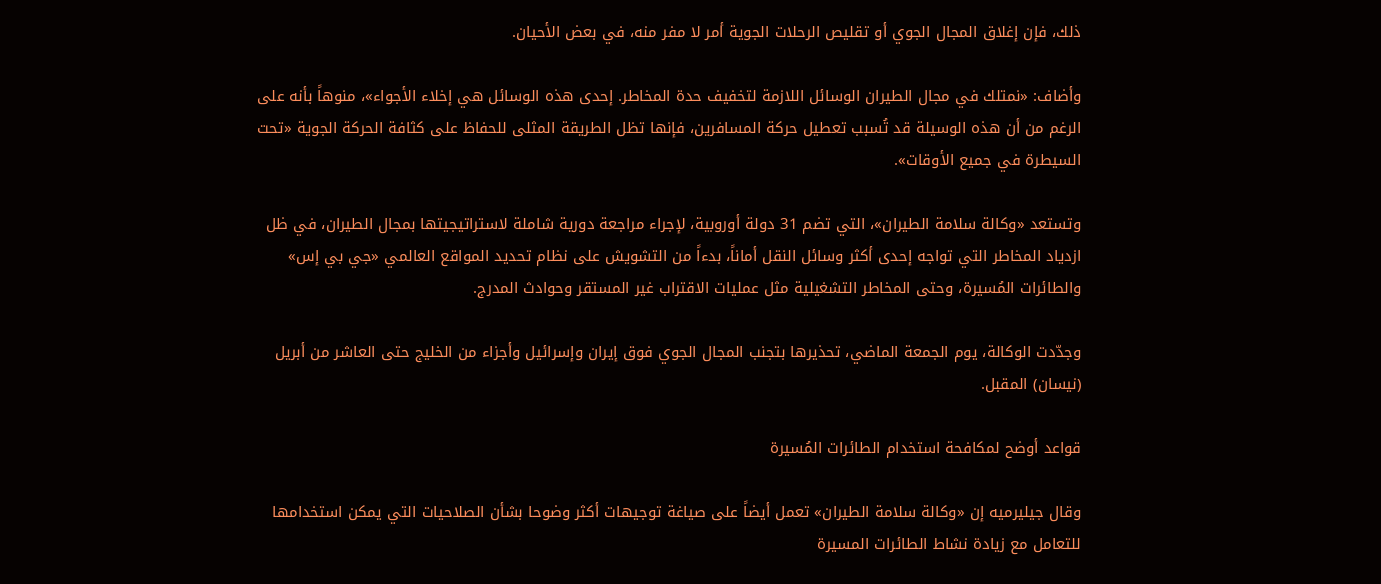ذلك، فإن إغلاق المجال الجوي أو تقليص الرحلات الجوية أمر لا مفر منه، في بعض الأحيان.

وأضاف: «نمتلك في مجال الطيران الوسائل اللازمة لتخفيف حدة المخاطر. إحدى هذه الوسائل هي إخلاء الأجواء»، منوهاً بأنه على الرغم من أن هذه الوسيلة قد تُسبب تعطيل حركة المسافرين، فإنها تظل الطريقة المثلى للحفاظ على كثافة الحركة الجوية «تحت السيطرة في جميع الأوقات».

وتستعد «وكالة سلامة الطيران»، التي تضم 31 دولة أوروبية، لإجراء مراجعة دورية شاملة لاستراتيجيتها بمجال الطيران، في ظل ازدياد المخاطر التي تواجه إحدى أكثر وسائل النقل أماناً، بدءاً من التشويش على نظام تحديد المواقع العالمي «جي بي إس» والطائرات المُسيرة، وحتى المخاطر التشغيلية مثل عمليات الاقتراب غير المستقر وحوادث المدرج.

وجدّدت الوكالة، يوم الجمعة الماضي، تحذيرها بتجنب المجال الجوي فوق إيران وإسرائيل وأجزاء من الخليج حتى العاشر من أبريل (نيسان) المقبل.

قواعد أوضح لمكافحة استخدام الطائرات المُسيرة

وقال جيليرميه إن «وكالة سلامة الطيران» تعمل أيضاً على صياغة توجيهات أكثر وضوحا بشأن الصلاحيات التي يمكن استخدامها للتعامل مع زيادة نشاط الطائرات المسيرة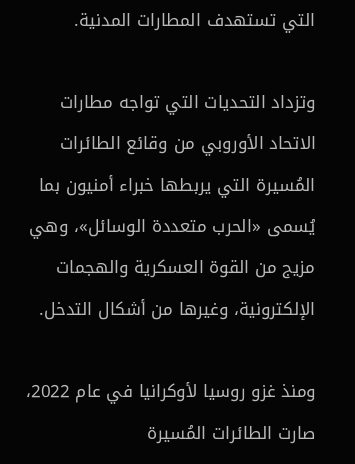التي تستهدف المطارات المدنية.

وتزداد التحديات التي تواجه مطارات الاتحاد الأوروبي من وقائع الطائرات المُسيرة التي يربطها خبراء أمنيون بما يُسمى «الحرب متعددة الوسائل»، وهي مزيج من القوة العسكرية والهجمات الإلكترونية، وغيرها من أشكال التدخل.

ومنذ غزو روسيا لأوكرانيا في عام 2022، صارت الطائرات المُسيرة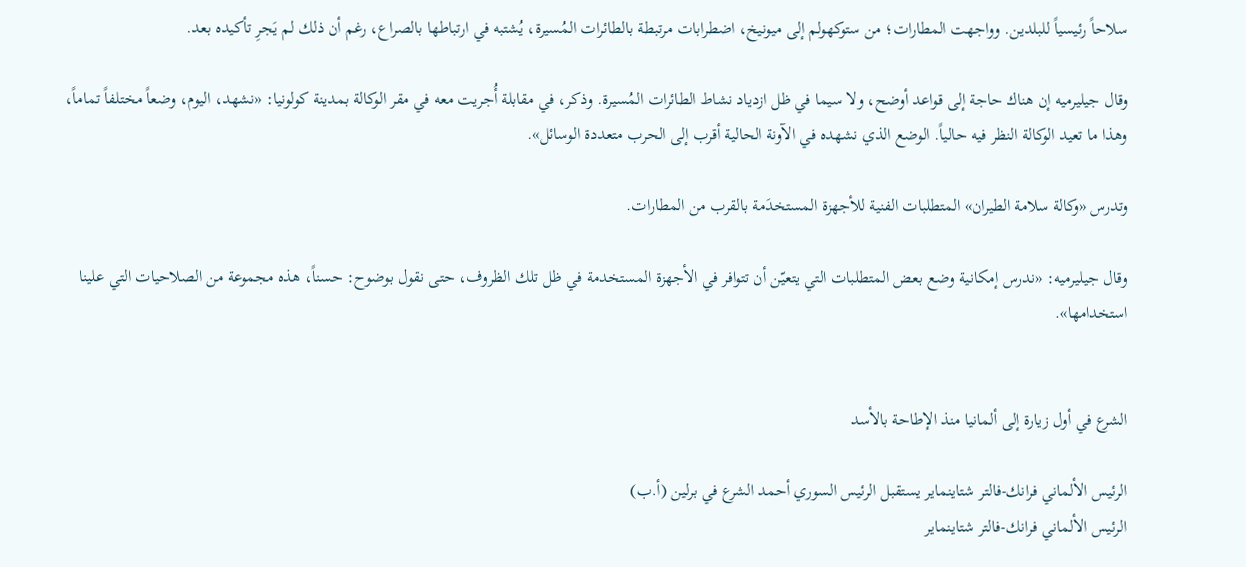سلاحاً رئيسياً للبلدين. وواجهت المطارات؛ من ستوكهولم إلى ميونيخ، اضطرابات مرتبطة بالطائرات المُسيرة، يُشتبه في ارتباطها بالصراع، رغم أن ذلك لم يَجرِ تأكيده بعد.

وقال جيليرميه إن هناك حاجة إلى قواعد أوضح، ولا سيما في ظل ازدياد نشاط الطائرات المُسيرة. وذكر، في مقابلة أُجريت معه في مقر الوكالة بمدينة كولونيا: «نشهد، اليوم، وضعاً مختلفاً تماماً، وهذا ما تعيد الوكالة النظر فيه حالياً. الوضع الذي نشهده في الآونة الحالية أقرب إلى الحرب متعددة الوسائل».

وتدرس «وكالة سلامة الطيران» المتطلبات الفنية للأجهزة المستخدَمة بالقرب من المطارات.

وقال جيليرميه: «ندرس إمكانية وضع بعض المتطلبات التي يتعيّن أن تتوافر في الأجهزة المستخدمة في ظل تلك الظروف، حتى نقول بوضوح: حسناً، هذه مجموعة من الصلاحيات التي علينا استخدامها».


الشرع في أول زيارة إلى ألمانيا منذ الإطاحة بالأسد

الرئيس الألماني فرانك-فالتر شتاينماير يستقبل الرئيس السوري أحمد الشرع في برلين (أ.ب)
الرئيس الألماني فرانك-فالتر شتاينماير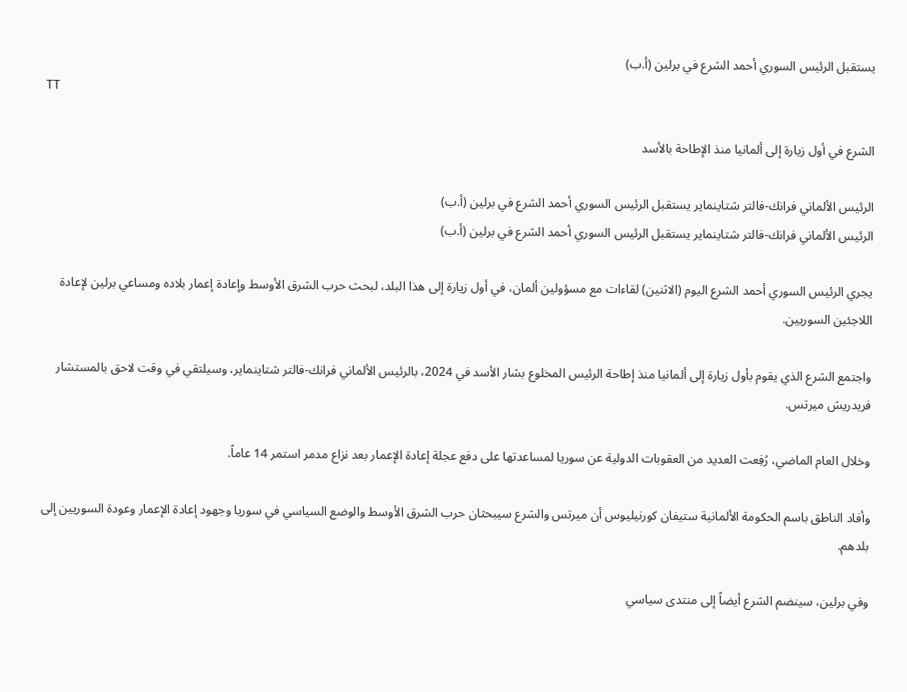يستقبل الرئيس السوري أحمد الشرع في برلين (أ.ب)
TT

الشرع في أول زيارة إلى ألمانيا منذ الإطاحة بالأسد

الرئيس الألماني فرانك-فالتر شتاينماير يستقبل الرئيس السوري أحمد الشرع في برلين (أ.ب)
الرئيس الألماني فرانك-فالتر شتاينماير يستقبل الرئيس السوري أحمد الشرع في برلين (أ.ب)

يجري الرئيس السوري أحمد الشرع اليوم (الاثنين) لقاءات مع مسؤولين ألمان، في أول زيارة إلى هذا البلد، لبحث حرب الشرق الأوسط وإعادة إعمار بلاده ومساعي برلين لإعادة اللاجئين السوريين.

واجتمع الشرع الذي يقوم بأول زيارة إلى ألمانيا منذ إطاحة الرئيس المخلوع بشار الأسد في 2024، بالرئيس الألماني فرانك-فالتر شتاينماير، وسيلتقي في وقت لاحق بالمستشار فريدريش ميرتس.

وخلال العام الماضي، رُفِعت العديد من العقوبات الدولية عن سوريا لمساعدتها على دفع عجلة إعادة الإعمار بعد نزاع مدمر استمر 14 عاماً.

وأفاد الناطق باسم الحكومة الألمانية ستيفان كورنيليوس أن ميرتس والشرع سيبحثان حرب الشرق الأوسط والوضع السياسي في سوريا وجهود إعادة الإعمار وعودة السوريين إلى بلدهم.

وفي برلين، سينضم الشرع أيضاً إلى منتدى سياسي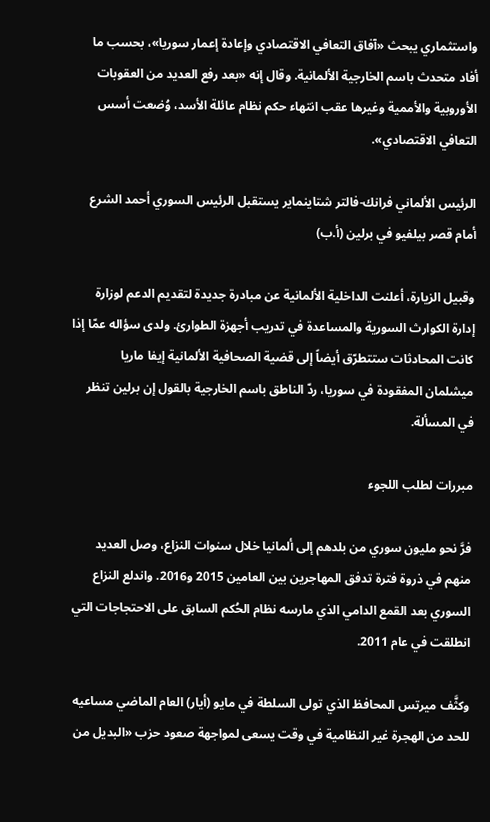واستثماري يبحث «آفاق التعافي الاقتصادي وإعادة إعمار سوريا»، بحسب ما أفاد متحدث باسم الخارجية الألمانية. وقال إنه «بعد رفع العديد من العقوبات الأوروبية والأممية وغيرها عقب انتهاء حكم نظام عائلة الأسد، وُضعت أسس التعافي الاقتصادي».

الرئيس الألماني فرانك-فالتر شتاينماير يستقبل الرئيس السوري أحمد الشرع أمام قصر بيلفيو في برلين (أ.ب)

وقبيل الزيارة، أعلنت الداخلية الألمانية عن مبادرة جديدة لتقديم الدعم لوزارة إدارة الكوارث السورية والمساعدة في تدريب أجهزة الطوارئ. ولدى سؤاله عمّا إذا كانت المحادثات ستتطرّق أيضاً إلى قضية الصحافية الألمانية إيفا ماريا ميشلمان المفقودة في سوريا، ردّ الناطق باسم الخارجية بالقول إن برلين تنظر في المسألة.

مبررات لطلب اللجوء

فرَّ نحو مليون سوري من بلدهم إلى ألمانيا خلال سنوات النزاع، وصل العديد منهم في ذروة فترة تدفق المهاجرين بين العامين 2015 و2016. واندلع النزاع السوري بعد القمع الدامي الذي مارسه نظام الحُكم السابق على الاحتجاجات التي انطلقت في عام 2011.

وكثَّف ميرتس المحافظ الذي تولى السلطة في مايو (أيار) العام الماضي مساعيه للحد من الهجرة غير النظامية في وقت يسعى لمواجهة صعود حزب «البديل من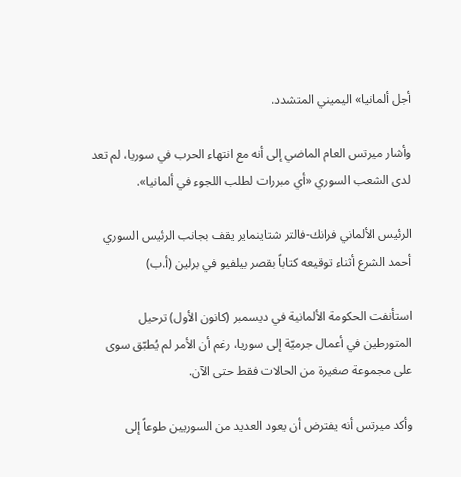أجل ألمانيا» اليميني المتشدد.

وأشار ميرتس العام الماضي إلى أنه مع انتهاء الحرب في سوريا، لم تعد لدى الشعب السوري «أي مبررات لطلب اللجوء في ألمانيا».

الرئيس الألماني فرانك-فالتر شتاينماير يقف بجانب الرئيس السوري أحمد الشرع أثناء توقيعه كتاباً بقصر بيلفيو في برلين (أ.ب)

استأنفت الحكومة الألمانية في ديسمبر (كانون الأول) ترحيل المتورطين في أعمال جرميّة إلى سوريا، رغم أن الأمر لم يُطبّق سوى على مجموعة صغيرة من الحالات فقط حتى الآن.

وأكد ميرتس أنه يفترض أن يعود العديد من السوريين طوعاً إلى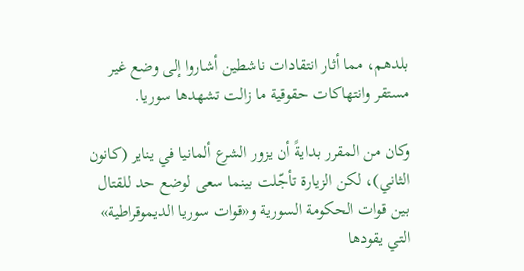بلدهم، مما أثار انتقادات ناشطين أشاروا إلى وضع غير مستقر وانتهاكات حقوقية ما زالت تشهدها سوريا.

وكان من المقرر بدايةً أن يزور الشرع ألمانيا في يناير (كانون الثاني)، لكن الزيارة تأجّلت بينما سعى لوضع حد للقتال بين قوات الحكومة السورية و«قوات سوريا الديموقراطية» التي يقودها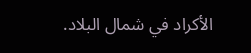الأكراد في شمال البلاد.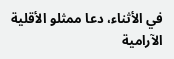في الأثناء، دعا ممثلو الأقلية الآرامية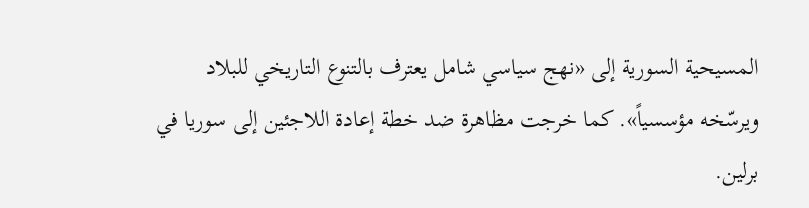المسيحية السورية إلى «نهج سياسي شامل يعترف بالتنوع التاريخي للبلاد ويرسّخه مؤسسياً». كما خرجت مظاهرة ضد خطة إعادة اللاجئين إلى سوريا في برلين.